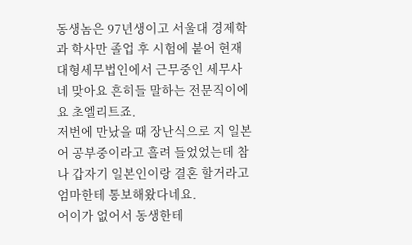동생놈은 97년생이고 서울대 경제학과 학사만 졸업 후 시험에 붙어 현재 대형세무법인에서 근무중인 세무사 네 맞아요 흔히들 말하는 전문직이에요 초엘리트죠.
저번에 만났을 때 장난식으로 지 일본어 공부중이라고 흘려 들었었는데 참나 갑자기 일본인이랑 결혼 할거라고 엄마한테 통보해왔다네요.
어이가 없어서 동생한테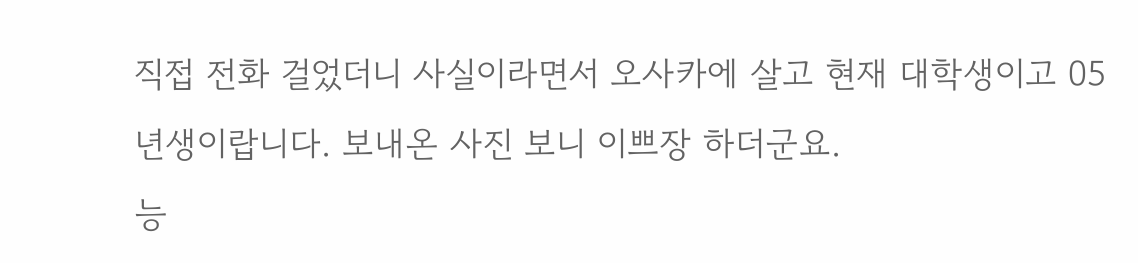직접 전화 걸었더니 사실이라면서 오사카에 살고 현재 대학생이고 05년생이랍니다. 보내온 사진 보니 이쁘장 하더군요.
능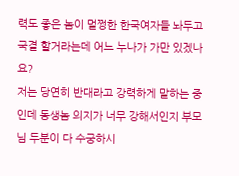력도 좋은 놈이 멀쩡한 한국여자들 놔두고 국결 할거라는데 어느 누나가 가만 있겠나요?
저는 당연히 반대라고 강력하게 말하는 중인데 동생놈 의지가 너무 강해서인지 부모님 두분이 다 수궁하시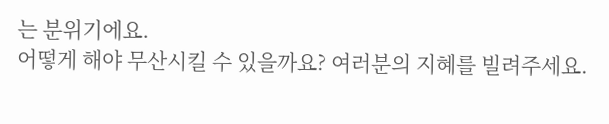는 분위기에요.
어떻게 해야 무산시킬 수 있을까요? 여러분의 지혜를 빌려주세요.